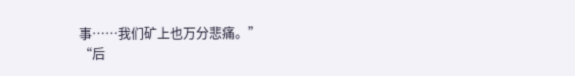事……我们矿上也万分悲痛。”
“后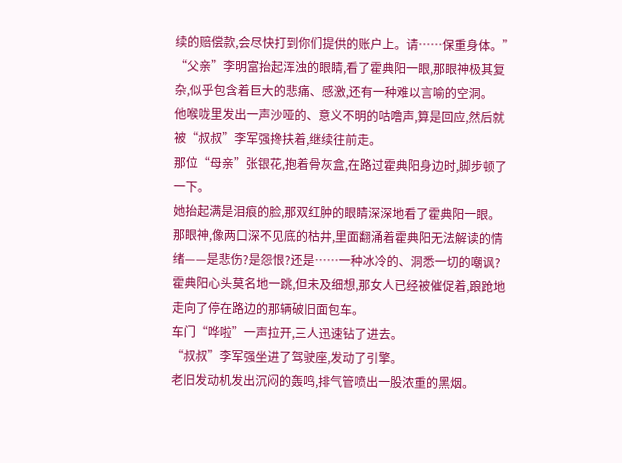续的赔偿款,会尽快打到你们提供的账户上。请……保重身体。”
“父亲”李明富抬起浑浊的眼睛,看了霍典阳一眼,那眼神极其复杂,似乎包含着巨大的悲痛、感激,还有一种难以言喻的空洞。
他喉咙里发出一声沙哑的、意义不明的咕噜声,算是回应,然后就被“叔叔”李军强搀扶着,继续往前走。
那位“母亲”张银花,抱着骨灰盒,在路过霍典阳身边时,脚步顿了一下。
她抬起满是泪痕的脸,那双红肿的眼睛深深地看了霍典阳一眼。
那眼神,像两口深不见底的枯井,里面翻涌着霍典阳无法解读的情绪——是悲伤?是怨恨?还是……一种冰冷的、洞悉一切的嘲讽?
霍典阳心头莫名地一跳,但未及细想,那女人已经被催促着,踉跄地走向了停在路边的那辆破旧面包车。
车门“哗啦”一声拉开,三人迅速钻了进去。
“叔叔”李军强坐进了驾驶座,发动了引擎。
老旧发动机发出沉闷的轰鸣,排气管喷出一股浓重的黑烟。